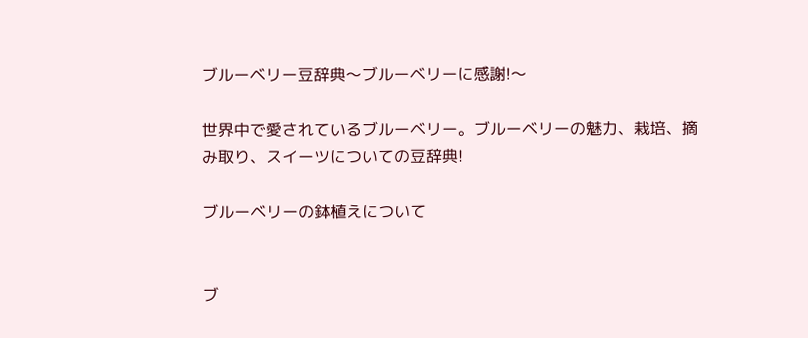ブルーベリー豆辞典〜ブルーベリーに感謝!〜

世界中で愛されているブルーベリー。ブルーベリーの魅力、栽培、摘み取り、スイーツについての豆辞典!

ブルーベリーの鉢植えについて


ブ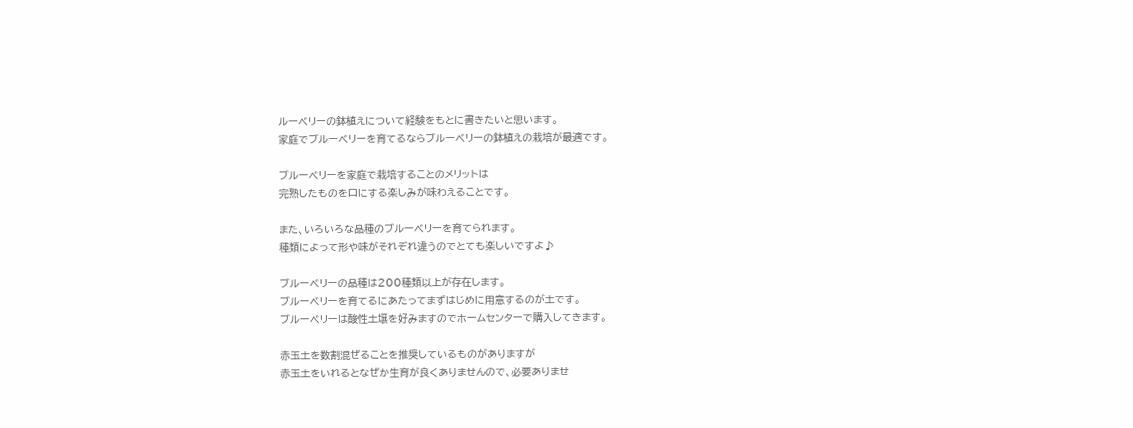ルーベリーの鉢植えについて経験をもとに書きたいと思います。
家庭でブルーベリーを育てるならブルーベリーの鉢植えの栽培が最適です。

ブルーベリーを家庭で栽培することのメリットは
完熟したものを口にする楽しみが味わえることです。

また、いろいろな品種のブルーベリーを育てられます。
種類によって形や味がそれぞれ違うのでとても楽しいですよ♪

ブルーベリーの品種は200種類以上が存在します。
ブルーベリーを育てるにあたってまずはじめに用意するのが土です。
ブルーベリーは酸性土壌を好みますのでホームセンターで購入してきます。

赤玉土を数割混ぜることを推奨しているものがありますが
赤玉土をいれるとなぜか生育が良くありませんので、必要ありませ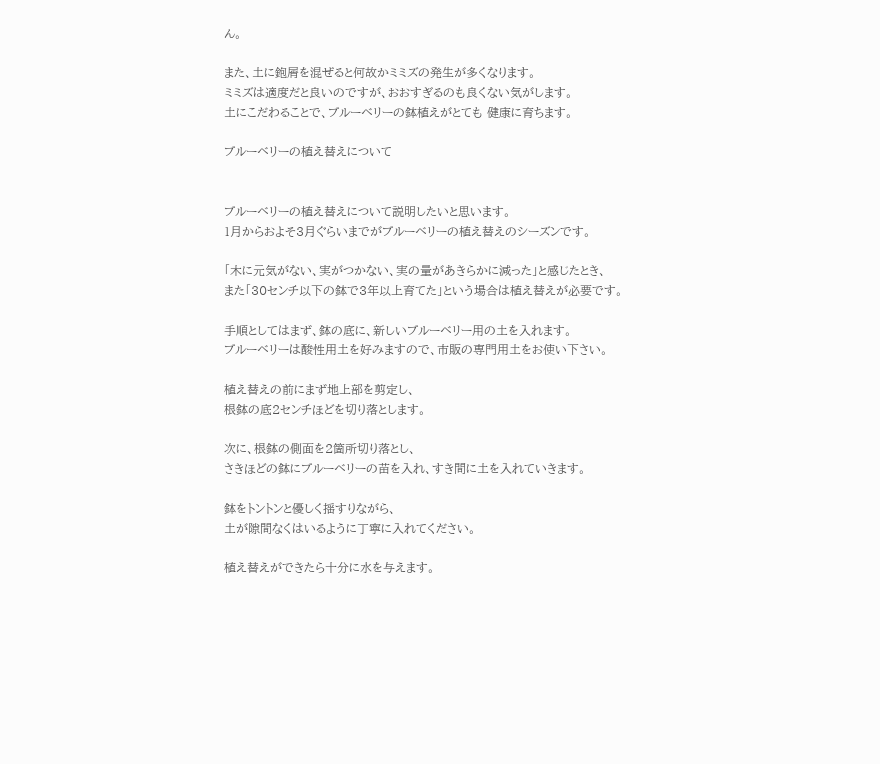ん。

また、土に鉋屑を混ぜると何故かミミズの発生が多くなります。
ミミズは適度だと良いのですが、おおすぎるのも良くない気がします。
土にこだわることで、ブルーベリーの鉢植えがとても 健康に育ちます。

ブルーベリーの植え替えについて


ブルーベリーの植え替えについて説明したいと思います。
1月からおよそ3月ぐらいまでがブルーベリーの植え替えのシーズンです。

「木に元気がない、実がつかない、実の量があきらかに減った」と感じたとき、
また「30センチ以下の鉢で3年以上育てた」という場合は植え替えが必要です。

手順としてはまず、鉢の底に、新しいブルーベリー用の土を入れます。
ブルーベリーは酸性用土を好みますので、市販の専門用土をお使い下さい。

植え替えの前にまず地上部を剪定し、
根鉢の底2センチほどを切り落とします。

次に、根鉢の側面を2箇所切り落とし、
さきほどの鉢にブルーベリーの苗を入れ、すき間に土を入れていきます。

鉢をトントンと優しく揺すりながら、
土が隙間なくはいるように丁寧に入れてください。

植え替えができたら十分に水を与えます。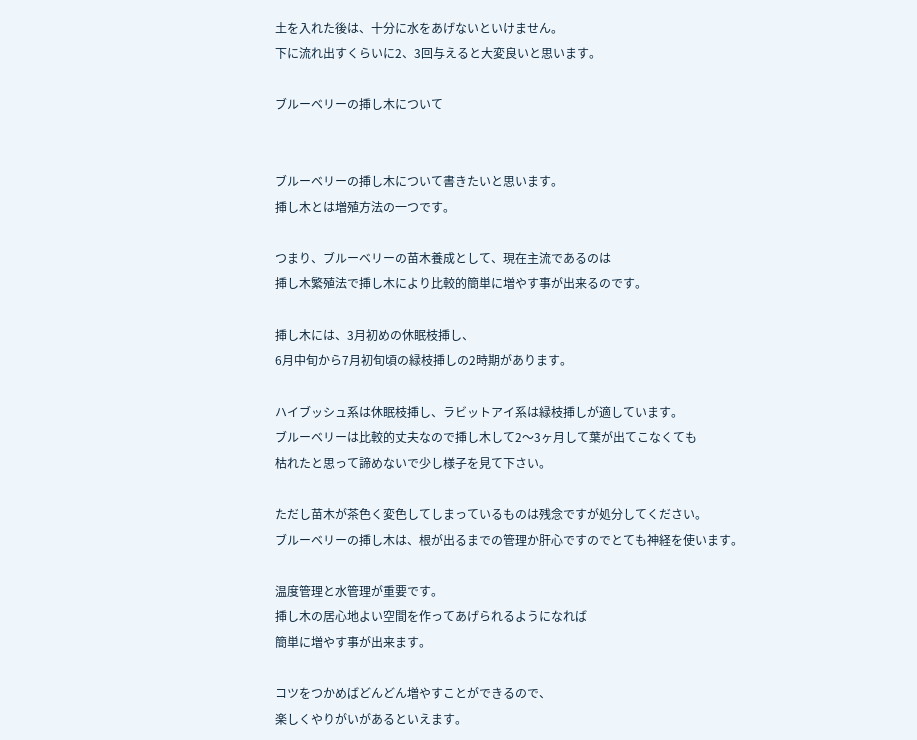土を入れた後は、十分に水をあげないといけません。
下に流れ出すくらいに2、3回与えると大変良いと思います。

ブルーベリーの挿し木について


ブルーベリーの挿し木について書きたいと思います。
挿し木とは増殖方法の一つです。

つまり、ブルーベリーの苗木養成として、現在主流であるのは
挿し木繁殖法で挿し木により比較的簡単に増やす事が出来るのです。

挿し木には、3月初めの休眠枝挿し、
6月中旬から7月初旬頃の緑枝挿しの2時期があります。

ハイブッシュ系は休眠枝挿し、ラビットアイ系は緑枝挿しが適しています。
ブルーベリーは比較的丈夫なので挿し木して2〜3ヶ月して葉が出てこなくても
枯れたと思って諦めないで少し様子を見て下さい。

ただし苗木が茶色く変色してしまっているものは残念ですが処分してください。
ブルーベリーの挿し木は、根が出るまでの管理か肝心ですのでとても神経を使います。

温度管理と水管理が重要です。
挿し木の居心地よい空間を作ってあげられるようになれば
簡単に増やす事が出来ます。

コツをつかめばどんどん増やすことができるので、
楽しくやりがいがあるといえます。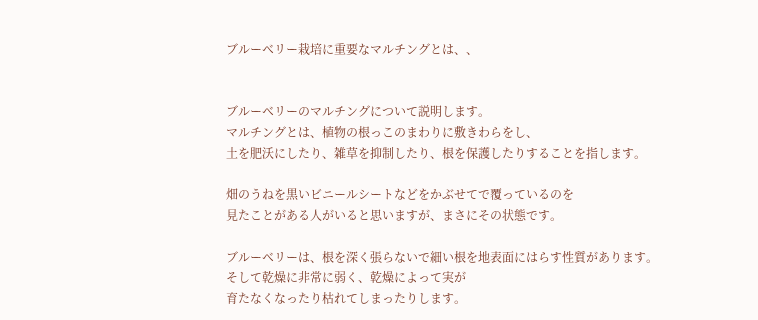ブルーベリー栽培に重要なマルチングとは、、


ブルーベリーのマルチングについて説明します。
マルチングとは、植物の根っこのまわりに敷きわらをし、
土を肥沃にしたり、雑草を抑制したり、根を保護したりすることを指します。

畑のうねを黒いビニールシートなどをかぶせてで覆っているのを
見たことがある人がいると思いますが、まさにその状態です。

ブルーベリーは、根を深く張らないで細い根を地表面にはらす性質があります。
そして乾燥に非常に弱く、乾燥によって実が
育たなくなったり枯れてしまったりします。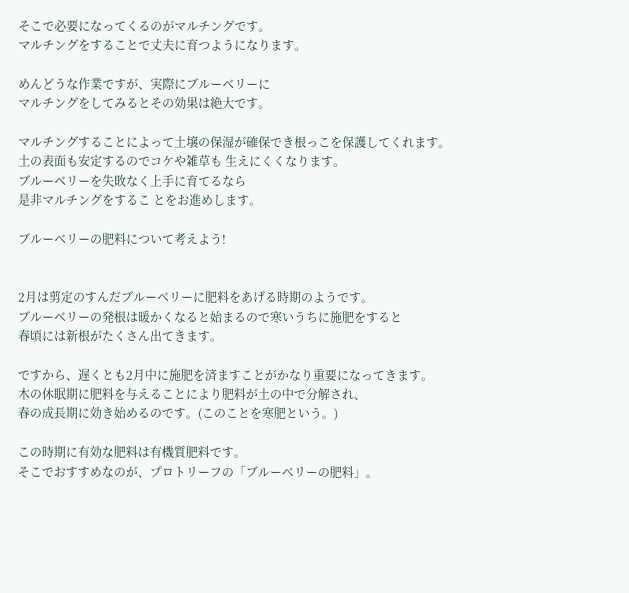そこで必要になってくるのがマルチングです。
マルチングをすることで丈夫に育つようになります。

めんどうな作業ですが、実際にブルーベリーに
マルチングをしてみるとその効果は絶大です。

マルチングすることによって土壌の保湿が確保でき根っこを保護してくれます。
土の表面も安定するのでコケや雑草も 生えにくくなります。
ブルーベリーを失敗なく上手に育てるなら
是非マルチングをするこ とをお進めします。

ブルーベリーの肥料について考えよう!


2月は剪定のすんだブルーベリーに肥料をあげる時期のようです。
ブルーベリーの発根は暖かくなると始まるので寒いうちに施肥をすると
春頃には新根がたくさん出てきます。

ですから、遅くとも2月中に施肥を済ますことがかなり重要になってきます。
木の休眠期に肥料を与えることにより肥料が土の中で分解され、
春の成長期に効き始めるのです。(このことを寒肥という。)

この時期に有効な肥料は有機質肥料です。
そこでおすすめなのが、プロトリーフの「ブルーベリーの肥料」。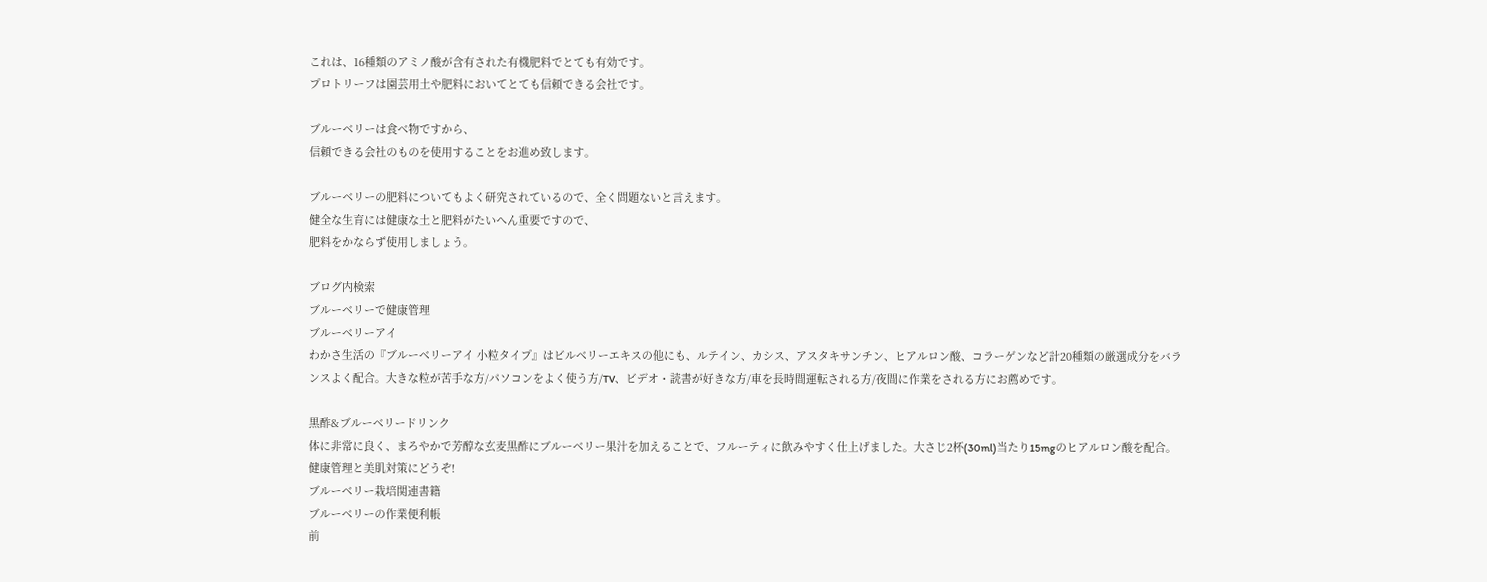これは、16種類のアミノ酸が含有された有機肥料でとても有効です。
プロトリーフは園芸用土や肥料においてとても信頼できる会社です。

ブルーベリーは食べ物ですから、
信頼できる会社のものを使用することをお進め致します。

ブルーベリーの肥料についてもよく研究されているので、全く問題ないと言えます。
健全な生育には健康な土と肥料がたいへん重要ですので、
肥料をかならず使用しましょう。

ブログ内検索
ブルーベリーで健康管理
ブルーベリーアイ
わかさ生活の『ブルーベリーアイ 小粒タイプ』はビルベリーエキスの他にも、ルテイン、カシス、アスタキサンチン、ヒアルロン酸、コラーゲンなど計20種類の厳選成分をバランスよく配合。大きな粒が苦手な方/パソコンをよく使う方/TV、ビデオ・読書が好きな方/車を長時間運転される方/夜間に作業をされる方にお薦めです。

黒酢&ブルーベリードリンク
体に非常に良く、まろやかで芳醇な玄麦黒酢にブルーベリー果汁を加えることで、フルーティに飲みやすく仕上げました。大さじ2杯(30ml)当たり15mgのヒアルロン酸を配合。健康管理と美肌対策にどうぞ!
ブルーベリー栽培関連書籍
ブルーベリーの作業便利帳
前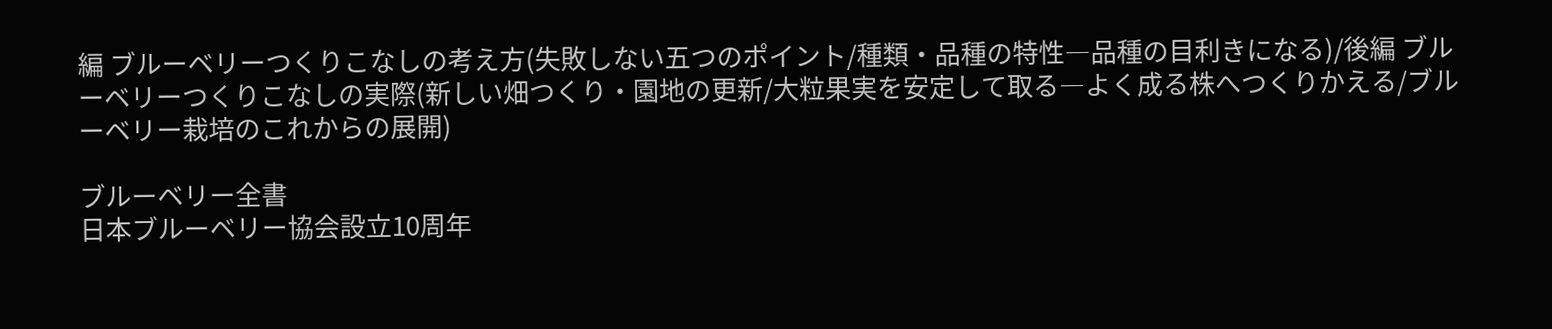編 ブルーベリーつくりこなしの考え方(失敗しない五つのポイント/種類・品種の特性―品種の目利きになる)/後編 ブルーベリーつくりこなしの実際(新しい畑つくり・園地の更新/大粒果実を安定して取る―よく成る株へつくりかえる/ブルーベリー栽培のこれからの展開)

ブルーベリー全書
日本ブルーベリー協会設立10周年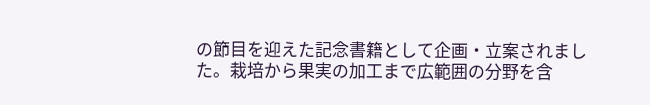の節目を迎えた記念書籍として企画・立案されました。栽培から果実の加工まで広範囲の分野を含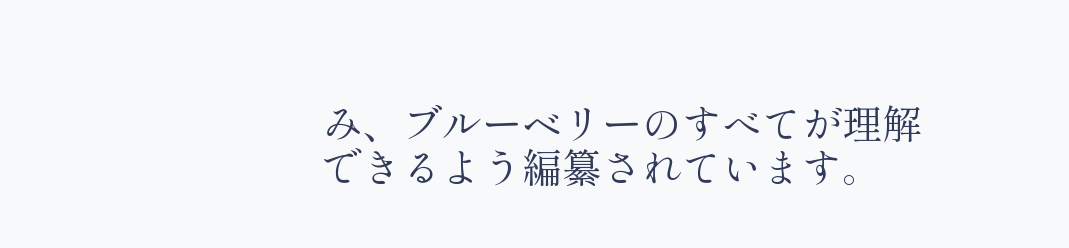み、ブルーベリーのすべてが理解できるよう編纂されています。